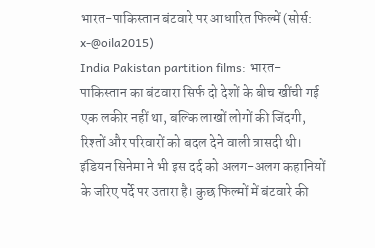भारत-पाकिस्तान बंटवारे पर आधारित फिल्में (सोर्स: x-@oila2015)
India Pakistan partition films: भारत-पाकिस्तान का बंटवारा सिर्फ दो देशों के बीच खींची गई एक लकीर नहीं था, बल्कि लाखों लोगों की जिंदगी, रिश्तों और परिवारों को बदल देने वाली त्रासदी थी। इंडियन सिनेमा ने भी इस दर्द को अलग-अलग कहानियों के जरिए पर्दे पर उतारा है। कुछ फिल्मों में बंटवारे की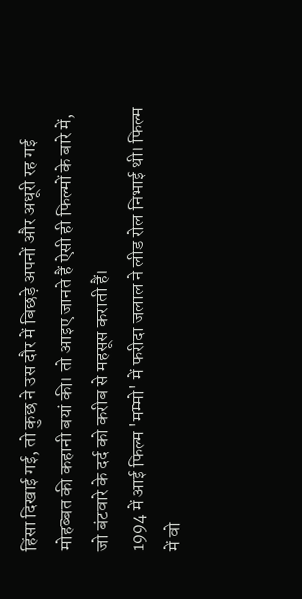हिंसा दिखाई गई, तो कुछ ने उस दौर में बिछड़े अपनों और अधूरी रह गई मोहब्बत की कहानी बयां की। तो आइए जानते हैं ऐसी ही फिल्मों के बारे में, जो बंटवारे के दर्द को करीब से महसूस कराती हैं।
1994 में आई फिल्म 'मम्मो' में फरीदा जलाल ने लीड रोल निभाई थी। फिल्म में वो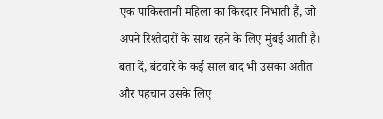एक पाकिस्तानी महिला का किरदार निभाती हैं, जो अपने रिश्तेदारों के साथ रहने के लिए मुंबई आती है। बता दें, बंटवारे के कई साल बाद भी उसका अतीत और पहचान उसके लिए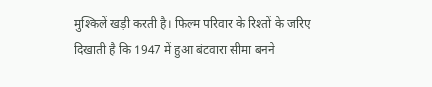मुश्किलें खड़ी करती है। फिल्म परिवार के रिश्तों के जरिए दिखाती है कि 1947 में हुआ बंटवारा सीमा बनने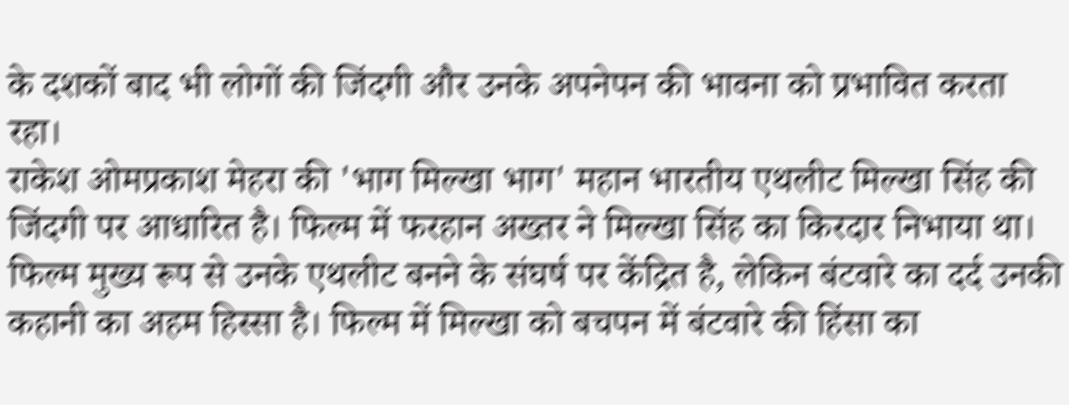के दशकों बाद भी लोगों की जिंदगी और उनके अपनेपन की भावना को प्रभावित करता रहा।
राकेश ओमप्रकाश मेहरा की 'भाग मिल्खा भाग' महान भारतीय एथलीट मिल्खा सिंह की जिंदगी पर आधारित है। फिल्म में फरहान अख्तर ने मिल्खा सिंह का किरदार निभाया था।
फिल्म मुख्य रूप से उनके एथलीट बनने के संघर्ष पर केंद्रित है, लेकिन बंटवारे का दर्द उनकी कहानी का अहम हिस्सा है। फिल्म में मिल्खा को बचपन में बंटवारे की हिंसा का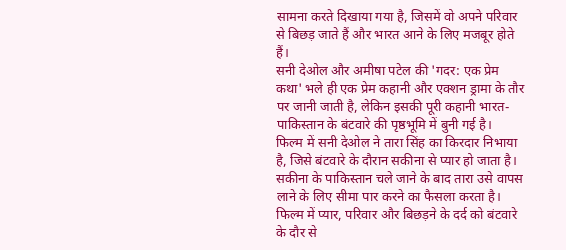सामना करते दिखाया गया है, जिसमें वो अपने परिवार से बिछड़ जाते हैं और भारत आने के लिए मजबूर होते हैं।
सनी देओल और अमीषा पटेल की 'गदर: एक प्रेम कथा' भले ही एक प्रेम कहानी और एक्शन ड्रामा के तौर पर जानी जाती है, लेकिन इसकी पूरी कहानी भारत-पाकिस्तान के बंटवारे की पृष्ठभूमि में बुनी गई है।
फिल्म में सनी देओल ने तारा सिंह का किरदार निभाया है, जिसे बंटवारे के दौरान सकीना से प्यार हो जाता है। सकीना के पाकिस्तान चले जाने के बाद तारा उसे वापस लाने के लिए सीमा पार करने का फैसला करता है। फिल्म में प्यार, परिवार और बिछड़ने के दर्द को बंटवारे के दौर से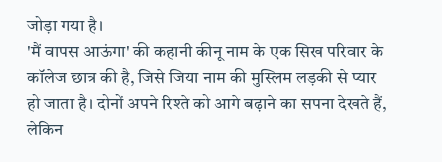जोड़ा गया है।
'मैं वापस आऊंगा' की कहानी कीनू नाम के एक सिख परिवार के कॉलेज छात्र की है, जिसे जिया नाम की मुस्लिम लड़की से प्यार हो जाता है। दोनों अपने रिश्ते को आगे बढ़ाने का सपना देखते हैं, लेकिन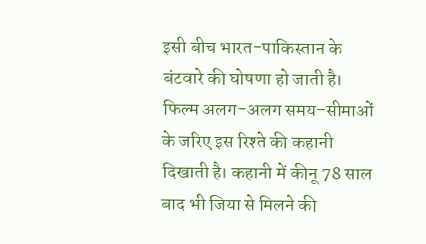इसी बीच भारत-पाकिस्तान के बंटवारे की घोषणा हो जाती है।
फिल्म अलग-अलग समय-सीमाओं के जरिए इस रिश्ते की कहानी दिखाती है। कहानी में कीनू 78 साल बाद भी जिया से मिलने की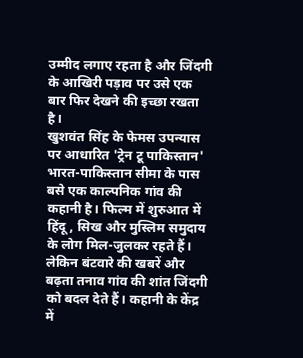उम्मीद लगाए रहता है और जिंदगी के आखिरी पड़ाव पर उसे एक बार फिर देखने की इच्छा रखता है।
खुशवंत सिंह के फेमस उपन्यास पर आधारित 'ट्रेन टू पाकिस्तान' भारत-पाकिस्तान सीमा के पास बसे एक काल्पनिक गांव की कहानी है। फिल्म में शुरुआत में हिंदू, सिख और मुस्लिम समुदाय के लोग मिल-जुलकर रहते हैं।
लेकिन बंटवारे की खबरें और बढ़ता तनाव गांव की शांत जिंदगी को बदल देते हैं। कहानी के केंद्र में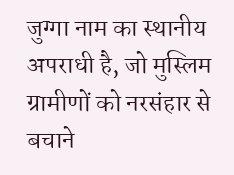जुग्गा नाम का स्थानीय अपराधी है, जो मुस्लिम ग्रामीणों को नरसंहार से बचाने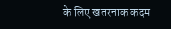के लिए खतरनाक कदम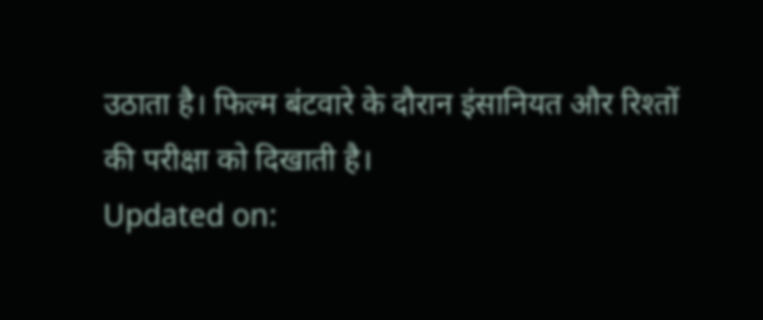उठाता है। फिल्म बंटवारे के दौरान इंसानियत और रिश्तों की परीक्षा को दिखाती है।
Updated on: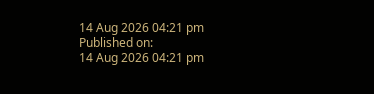14 Aug 2026 04:21 pm
Published on:
14 Aug 2026 04:21 pm